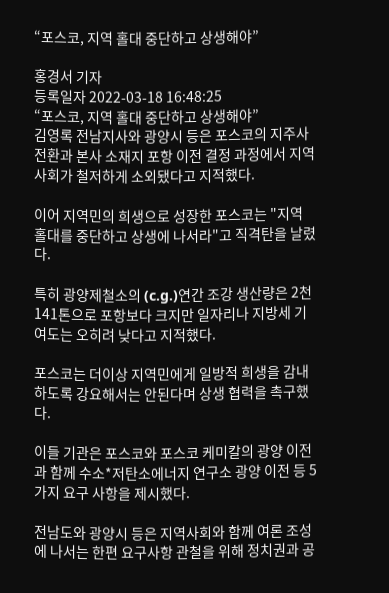“포스코, 지역 홀대 중단하고 상생해야”

홍경서 기자
등록일자 2022-03-18 16:48:25
“포스코, 지역 홀대 중단하고 상생해야”
김영록 전남지사와 광양시 등은 포스코의 지주사 전환과 본사 소재지 포항 이전 결정 과정에서 지역 사회가 철저하게 소외됐다고 지적했다.

이어 지역민의 희생으로 성장한 포스코는 "지역 홀대를 중단하고 상생에 나서라"고 직격탄을 날렸다.

특히 광양제철소의 (c.g.)연간 조강 생산량은 2천 141톤으로 포항보다 크지만 일자리나 지방세 기여도는 오히려 낮다고 지적했다.

포스코는 더이상 지역민에게 일방적 희생을 감내하도록 강요해서는 안된다며 상생 협력을 촉구했다.

이들 기관은 포스코와 포스코 케미칼의 광양 이전과 함께 수소*저탄소에너지 연구소 광양 이전 등 5가지 요구 사항을 제시했다.

전남도와 광양시 등은 지역사회와 함께 여론 조성에 나서는 한편 요구사항 관철을 위해 정치권과 공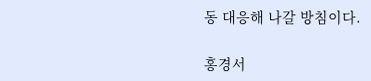동 대응해 나갈 방침이다.

홍경서